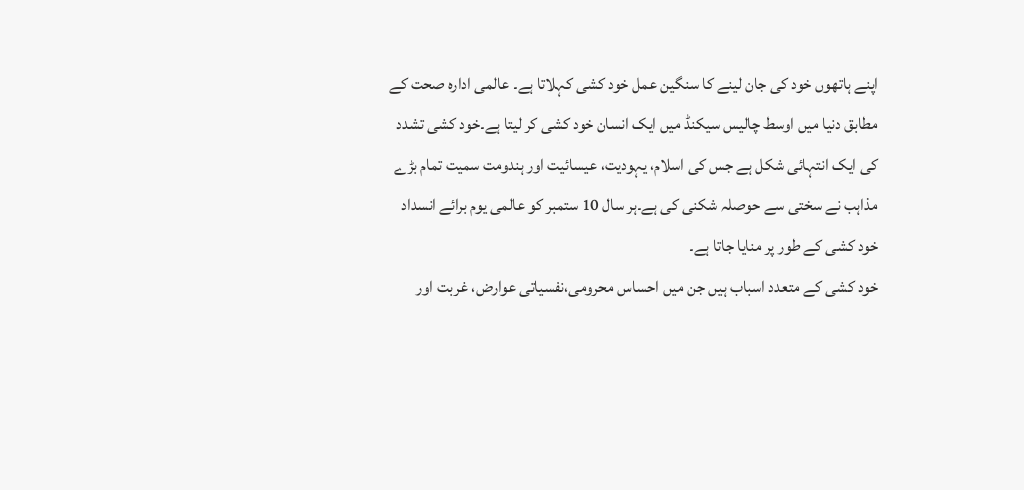اپنے ہاتھوں خود کی جان لینے کا سنگین عمل خود کشی کہلاتا ہے۔ عالمی ادارہ صحت کے مطابق دنیا میں اوسط چالیس سیکنڈ میں ایک انسان خود کشی کر لیتا ہے۔خود کشی تشدد کی ایک انتہائی شکل ہے جس کی اسلام، یہودیت، عیسائیت اور ہندومت سمیت تمام بڑے مذاہب نے سختی سے حوصلہ شکنی کی ہے۔ہر سال 10 ستمبر کو عالمی یوم برائے انسداد خود کشی کے طور پر منایا جاتا ہے۔
خود کشی کے متعدد اسباب ہیں جن میں احساس محرومی،نفسیاتی عوارض، غربت اور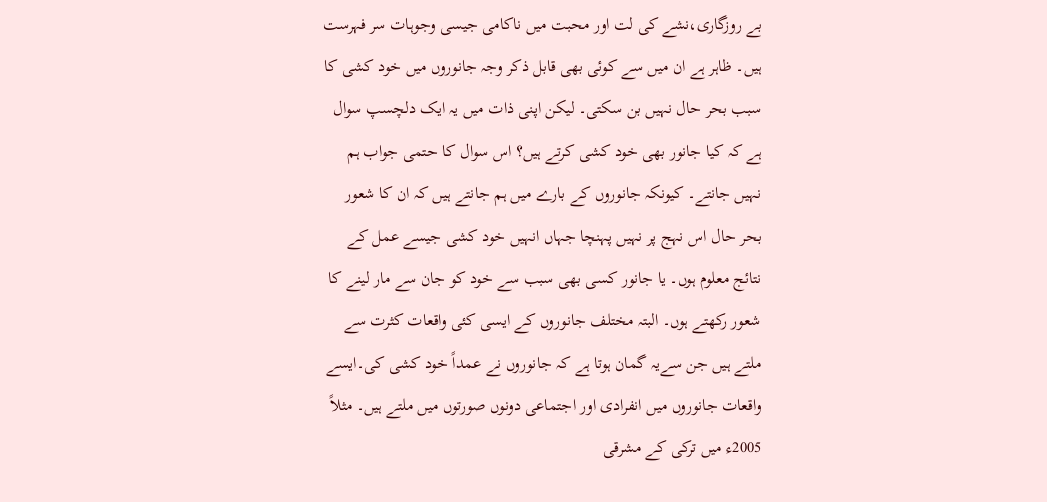بے روزگاری،نشے کی لت اور محبت میں ناکامی جیسی وجوہات سر فہرست ہیں۔ ظاہر ہے ان میں سے کوئی بھی قابل ذکر وجہ جانوروں میں خود کشی کا سبب بحر حال نہیں بن سکتی۔ لیکن اپنی ذات میں یہ ایک دلچسپ سوال ہے کہ کیا جانور بھی خود کشی کرتے ہیں؟ اس سوال کا حتمی جواب ہم نہیں جانتے۔ کیونکہ جانوروں کے بارے میں ہم جانتے ہیں کہ ان کا شعور بحر حال اس نہج پر نہیں پہنچا جہاں انہیں خود کشی جیسے عمل کے نتائج معلوم ہوں۔ یا جانور کسی بھی سبب سے خود کو جان سے مار لینے کا شعور رکھتے ہوں۔ البتہ مختلف جانوروں کے ایسی کئی واقعات کثرت سے ملتے ہیں جن سےیہ گمان ہوتا ہے کہ جانوروں نے عمداً خود کشی کی۔ایسے واقعات جانوروں میں انفرادی اور اجتماعی دونوں صورتوں میں ملتے ہیں۔ مثلاً 2005ء میں ترکی کے مشرقی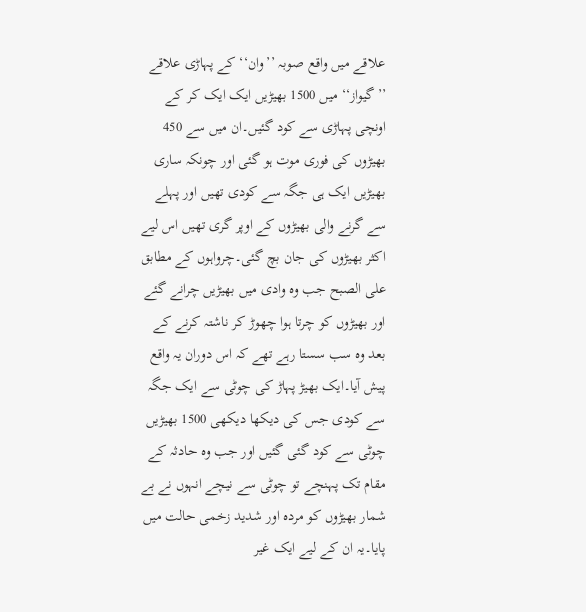علاقے میں واقع صوبہ ’’وان‘‘ کے پہاڑی علاقے ’’گیواز‘‘ میں 1500 بھیڑیں ایک ایک کر کے اونچی پہاڑی سے کود گئیں۔ان میں سے 450 بھیڑوں کی فوری موت ہو گئی اور چونکہ ساری بھیڑیں ایک ہی جگہ سے کودی تھیں اور پہلے سے گرنے والی بھیڑوں کے اوپر گری تھیں اس لیے اکثر بھیڑوں کی جان بچ گئی۔چرواہوں کے مطابق علی الصبح جب وہ وادی میں بھیڑیں چرانے گئے اور بھیڑوں کو چرتا ہوا چھوڑ کر ناشتہ کرنے کے بعد وہ سب سستا رہے تھے کہ اس دوران یہ واقع پیش آیا۔ایک بھیڑ پہاڑ کی چوٹی سے ایک جگہ سے کودی جس کی دیکھا دیکھی 1500 بھیڑیں چوٹی سے کود گئی گئیں اور جب وہ حادثہ کے مقام تک پہنچے تو چوٹی سے نیچے انہوں نے بے شمار بھیڑوں کو مردہ اور شدید زخمی حالت میں پایا۔یہ ان کے لیے ایک غیر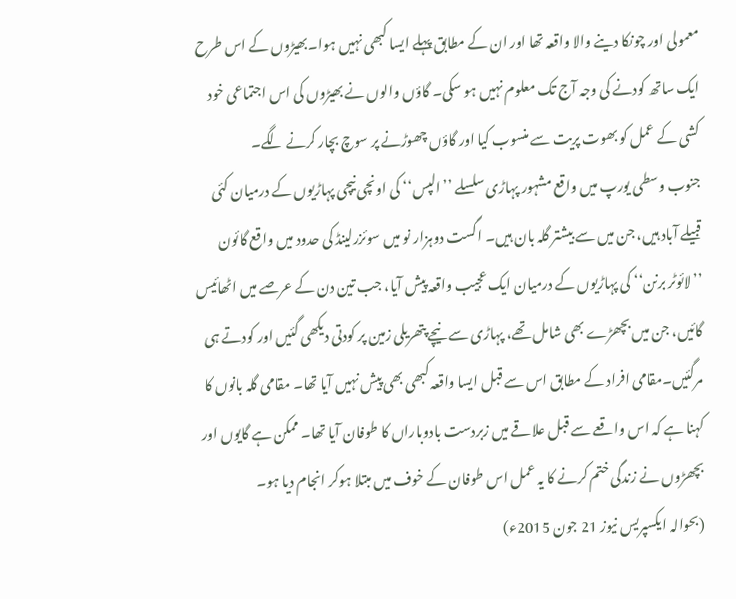معمولی اور چونکا دینے والا واقعہ تھا اور ان کے مطابق پہلے ایسا کبھی نہیں ہوا۔بھیڑوں کے اس طرح ایک ساتھ کودنے کی وجہ آج تک معلوم نہیں ہو سکی۔ گاؤں والوں نے بھیڑوں کی اس اجتماعی خود کشی کے عمل کو بھوت پریت سے منسوب کیا اور گاؤں چھوڑنے پر سوچ بچار کرنے لگے۔
جنوب وسطی یورپ میں واقع مشہور پہاڑی سلسلے ’’الپس‘‘ کی اونچی نیچی پہاڑیوں کے درمیان کئی قبیلے آباد ہیں، جن میں سے بیشتر گلہ بان ہیں۔ اگست دوہزار نو میں سوئزرلینڈ کی حدود میں واقع گائون ’’لائوٹر برنن‘‘ کی پہاڑیوں کے درمیان ایک عجیب واقعہ پیش آیا، جب تین دن کے عرصے میں اٹھائیس گائیں، جن میں بچھڑے بھی شامل تھے، پہاڑی سے نیچے پتھریلی زمین پر کودتی دیکھی گئیں اور کودتے ہی مرگئیں۔مقامی افراد کے مطابق اس سے قبل ایسا واقعہ کبھی بھی پیش نہیں آیا تھا۔ مقامی گلہ بانوں کا کہنا ہے کہ اس واقعے سے قبل علاقے میں زبردست بادوباراں کا طوفان آیا تھا۔ ممکن ہے گایوں اور بچھڑوں نے زندگی ختم کرنے کا یہ عمل اس طوفان کے خوف میں مبتلا ہوکر انجام دیا ہو۔
(بحوالہ ایکسپریس نیوز 21 جون 2015ء)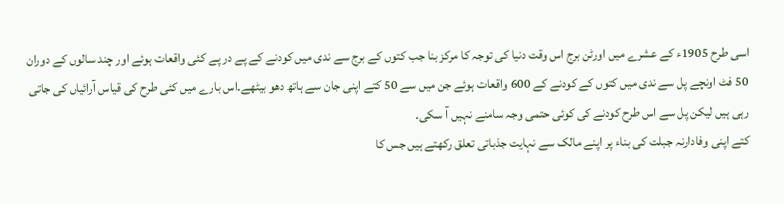اسی طرح 1905ء کے عشرے میں اورٹن برج اس وقت دنیا کی توجہ کا مرکز بنا جب کتوں کے برج سے ندی میں کودنے کے پے در پے کئی واقعات ہوئے اور چند سالوں کے دوران 50 فٹ اونچے پل سے ندی میں کتوں کے کودنے کے 600 واقعات ہوئے جن میں سے 50 کتے اپنی جان سے ہاتھ دھو بیٹھے۔اس بارے میں کئی طرح کی قیاس آرائیاں کی جاتی رہی ہیں لیکن پل سے اس طرح کودنے کی کوئی حتمی وجہ سامنے نہیں آ سکی۔
کتے اپنی وفادارنہ جبلت کی بناء پر اپنے مالک سے نہایت جذباتی تعلق رکھتے ہیں جس کا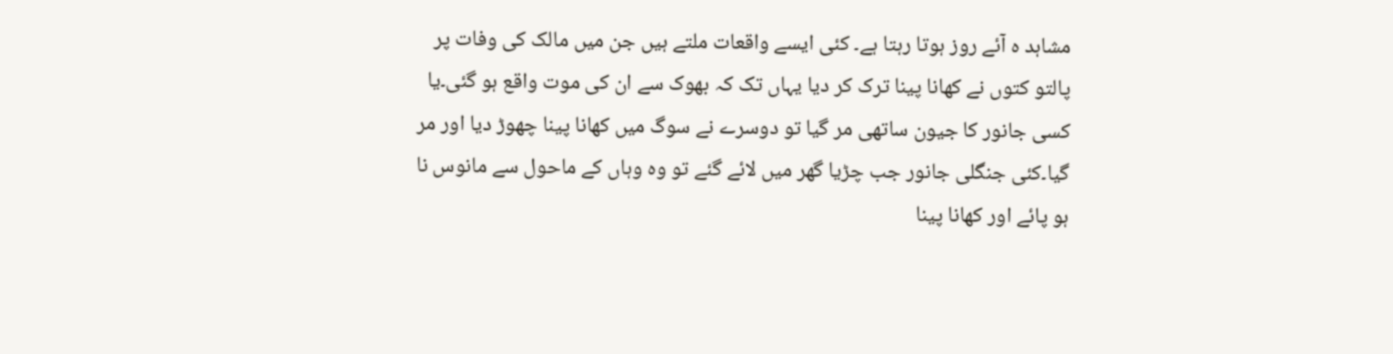مشاہد ہ آئے روز ہوتا رہتا ہے۔ کئی ایسے واقعات ملتے ہیں جن میں مالک کی وفات پر پالتو کتوں نے کھانا پینا ترک کر دیا یہاں تک کہ بھوک سے ان کی موت واقع ہو گئی۔یا کسی جانور کا جیون ساتھی مر گیا تو دوسرے نے سوگ میں کھانا پینا چھوڑ دیا اور مر گیا۔کئی جنگلی جانور جب چڑیا گھر میں لائے گئے تو وہ وہاں کے ماحول سے مانوس نا ہو پائے اور کھانا پینا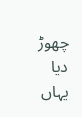چھوڑ دیا یہاں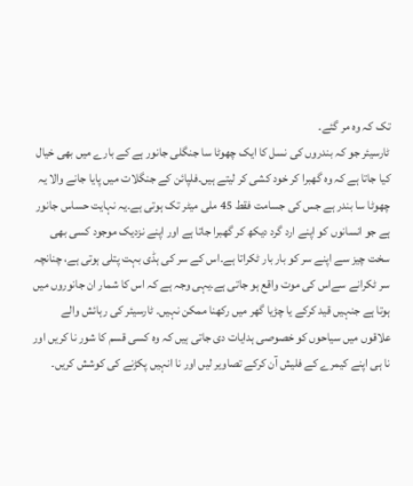تک کہ وہ مر گئے۔
ٹارسیئر جو کہ بندروں کی نسل کا ایک چھوٹا سا جنگلی جانور ہے کے بارے میں بھی خیال کیا جاتا ہے کہ وہ گھبرا کر خود کشی کر لیتے ہیں۔فلپائن کے جنگلات میں پایا جانے والا یہ چھوٹا سا بندر ہے جس کی جسامت فقط 45 ملی میٹر تک ہوتی ہے۔یہ نہایت حساس جانور ہے جو انسانوں کو اپنے ارد گرد دیکھ کر گھبرا جاتا ہے اور اپنے نزدیک موجود کسی بھی سخت چیز سے اپنے سر کو بار بار ٹکراتا ہے۔اس کے سر کی ہڈی بہت پتلی ہوتی ہے، چنانچہ سر ٹکرانے سےاس کی موت واقع ہو جاتی ہے۔یہی وجہ ہے کہ اس کا شمار ان جانوروں میں ہوتا ہے جنہیں قید کرکے یا چڑیا گھر میں رکھنا ممکن نہیں۔ ٹارسیئر کی رہائش والے علاقوں میں سیاحوں کو خصوصی ہدایات دی جاتی ہیں کہ وہ کسی قسم کا شور نا کریں اور نا ہی اپنے کیمرے کے فلیش آن کرکے تصاویر لیں اور نا انہیں پکڑنے کی کوشش کریں۔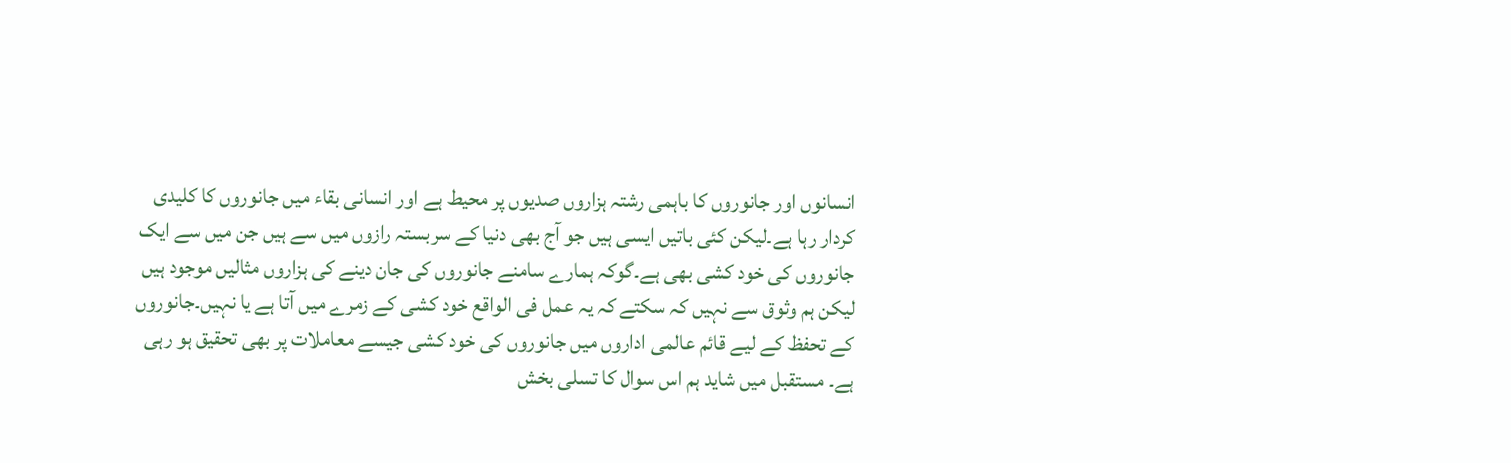انسانوں اور جانوروں کا باہمی رشتہ ہزاروں صدیوں پر محیط ہے اور انسانی بقاء میں جانوروں کا کلیدی کردار رہا ہے۔لیکن کئی باتیں ایسی ہیں جو آج بھی دنیا کے سربستہ رازوں میں سے ہیں جن میں سے ایک جانوروں کی خود کشی بھی ہے۔گوکہ ہمارے سامنے جانوروں کی جان دینے کی ہزاروں مثالیں موجود ہیں لیکن ہم وثوق سے نہیں کہ سکتے کہ یہ عمل فی الواقع خود کشی کے زمرے میں آتا ہے یا نہیں۔جانوروں کے تحفظ کے لیے قائم عالمی اداروں میں جانوروں کی خود کشی جیسے معاملات پر بھی تحقیق ہو رہی ہے۔ مستقبل میں شاید ہم اس سوال کا تسلی بخش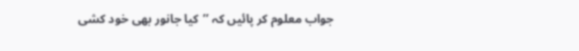جواب معلوم کر پائیں کہ ’’کیا جانور بھی خود کشی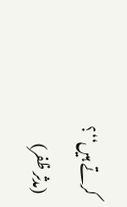کرتے ہیں‘‘؟
(مدثر ظفر)